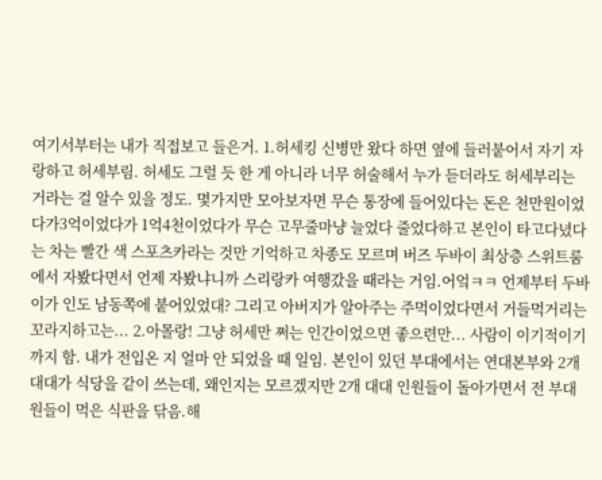여기서부터는 내가 직접보고 들은거. 1.허세킹 신병만 왔다 하면 옆에 들러붙어서 자기 자랑하고 허세부림. 허세도 그럴 듯 한 게 아니라 너무 허술해서 누가 듣더라도 허세부리는 거라는 걸 알수 있을 정도. 몇가지만 모아보자면 무슨 통장에 들어있다는 돈은 천만원이었다가3억이었다가 1억4천이었다가 무슨 고무줄마냥 늘었다 줄었다하고 본인이 타고다녔다는 차는 빨간 색 스포츠카라는 것만 기억하고 차종도 모르며 버즈 두바이 최상층 스위트룸에서 자봤다면서 언제 자봤냐니까 스리랑카 여행갔을 때라는 거임.어엌ㅋㅋ 언제부터 두바이가 인도 남동쪽에 붙어있었대? 그리고 아버지가 알아주는 주먹이었다면서 거들먹거리는 꼬라지하고는... 2.아몰랑! 그냥 허세만 쩌는 인간이었으면 좋으련만... 사람이 이기적이기까지 함. 내가 전입온 지 얼마 안 되었을 때 일임. 본인이 있던 부대에서는 연대본부와 2개 대대가 식당을 같이 쓰는데, 왜인지는 모르겠지만 2개 대대 인원들이 돌아가면서 전 부대원들이 먹은 식판을 닦음.해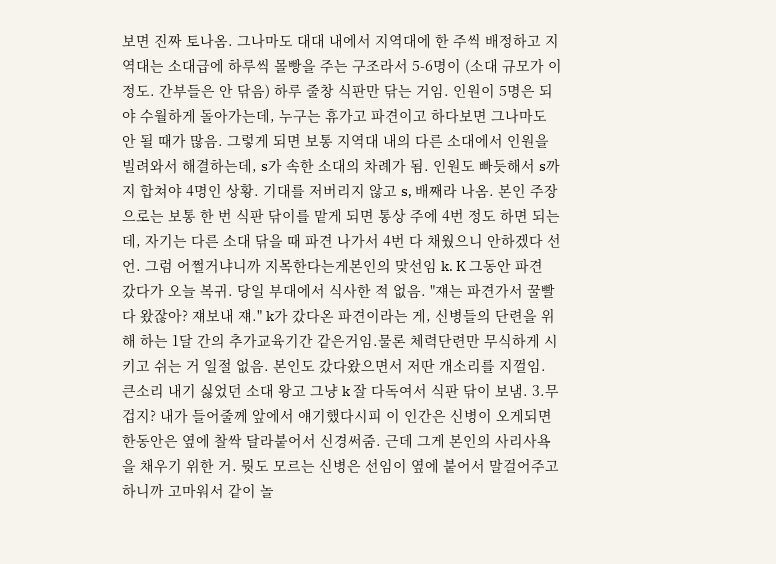보면 진짜 토나옴. 그나마도 대대 내에서 지역대에 한 주씩 배정하고 지역대는 소대급에 하루씩 몰빵을 주는 구조라서 5-6명이 (소대 규모가 이 정도. 간부들은 안 닦음) 하루 줄창 식판만 닦는 거임. 인원이 5명은 되야 수월하게 돌아가는데, 누구는 휴가고 파견이고 하다보면 그나마도 안 될 때가 많음. 그렇게 되면 보통 지역대 내의 다른 소대에서 인원을 빌려와서 해결하는데, s가 속한 소대의 차례가 됨. 인원도 빠듯해서 s까지 합쳐야 4명인 상황. 기대를 저버리지 않고 s, 배째라 나옴. 본인 주장으로는 보통 한 번 식판 닦이를 맡게 되면 통상 주에 4번 정도 하면 되는데, 자기는 다른 소대 닦을 때 파견 나가서 4번 다 채웠으니 안하겠다 선언. 그럼 어쩔거냐니까 지목한다는게본인의 맞선임 k. K 그동안 파견 갔다가 오늘 복귀. 당일 부대에서 식사한 적 없음. "쟤는 파견가서 꿀빨다 왔잖아? 쟤보내 쟤." k가 갔다온 파견이라는 게, 신병들의 단련을 위해 하는 1달 간의 추가교육기간 같은거임.물론 체력단련만 무식하게 시키고 쉬는 거 일절 없음. 본인도 갔다왔으면서 저딴 개소리를 지껄임. 큰소리 내기 싫었던 소대 왕고 그냥 k 잘 다독여서 식판 닦이 보냄. 3.무겁지? 내가 들어줄께 앞에서 얘기했다시피 이 인간은 신병이 오게되면 한동안은 옆에 찰싹 달라붙어서 신경써줌. 근데 그게 본인의 사리사욕을 채우기 위한 거. 뭣도 모르는 신병은 선임이 옆에 붙어서 말걸어주고 하니까 고마워서 같이 놀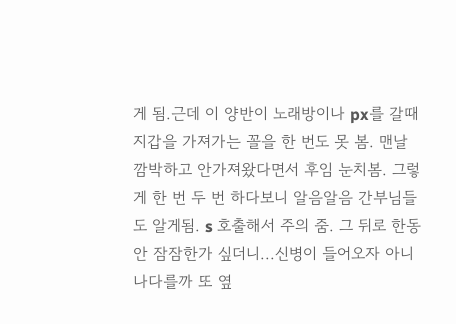게 됨.근데 이 양반이 노래방이나 px를 갈때 지갑을 가져가는 꼴을 한 번도 못 봄. 맨날 깜박하고 안가져왔다면서 후임 눈치봄. 그렇게 한 번 두 번 하다보니 알음알음 간부님들도 알게됨. s 호출해서 주의 줌. 그 뒤로 한동안 잠잠한가 싶더니...신병이 들어오자 아니나다를까 또 옆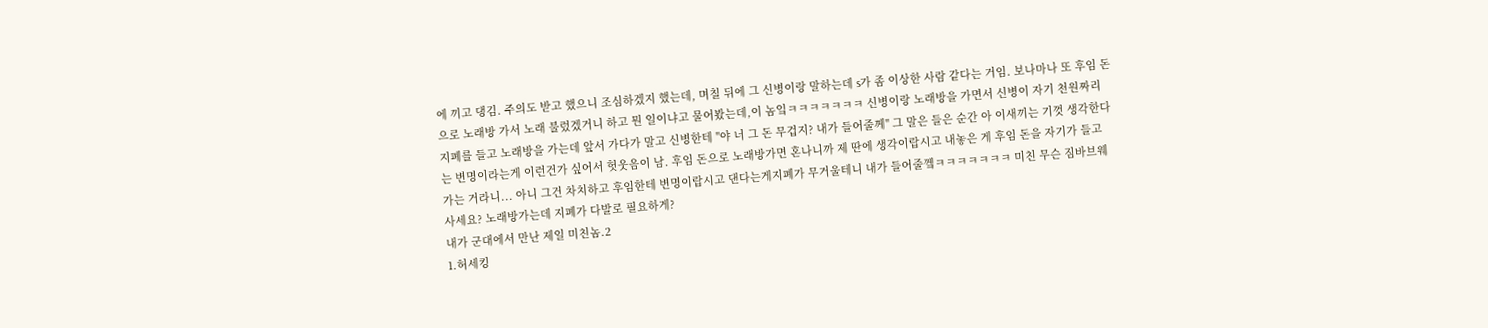에 끼고 댕김. 주의도 받고 했으니 조심하겠지 했는데, 며칠 뒤에 그 신병이랑 말하는데 s가 좀 이상한 사람 같다는 거임. 보나마나 또 후임 돈으로 노래방 가서 노래 불렀겠거니 하고 뭔 일이냐고 물어봤는데,이 놈잌ㅋㅋㅋㅋㅋㅋㅋ 신병이랑 노래방을 가면서 신병이 자기 천원짜리 지폐를 들고 노래방을 가는데 앞서 가다가 말고 신병한테 "야 너 그 돈 무겁지? 내가 들어줄께" 그 말은 들은 순간 아 이새끼는 기껏 생각한다는 변명이라는게 이런건가 싶어서 헛웃음이 남. 후임 돈으로 노래방가면 혼나니까 제 딴에 생각이랍시고 내놓은 게 후임 돈을 자기가 들고 가는 거라니... 아니 그건 차치하고 후임한테 변명이랍시고 댄다는게지폐가 무거울테니 내가 들어줄껰ㅋㅋㅋㅋㅋㅋㅋ 미친 무슨 짐바브웨 사세요? 노래방가는데 지폐가 다발로 필요하게?
내가 군대에서 만난 제일 미친놈.2
1.허세킹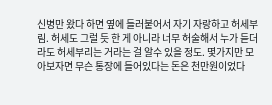신병만 왔다 하면 옆에 들러붙어서 자기 자랑하고 허세부림. 허세도 그럴 듯 한 게 아니라 너무 허술해서 누가 듣더라도 허세부리는 거라는 걸 알수 있을 정도. 몇가지만 모아보자면 무슨 통장에 들어있다는 돈은 천만원이었다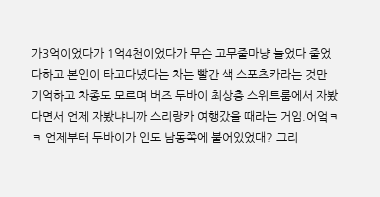가3억이었다가 1억4천이었다가 무슨 고무줄마냥 늘었다 줄었다하고 본인이 타고다녔다는 차는 빨간 색 스포츠카라는 것만 기억하고 차종도 모르며 버즈 두바이 최상층 스위트룸에서 자봤다면서 언제 자봤냐니까 스리랑카 여행갔을 때라는 거임.어엌ㅋㅋ 언제부터 두바이가 인도 남동쪽에 붙어있었대? 그리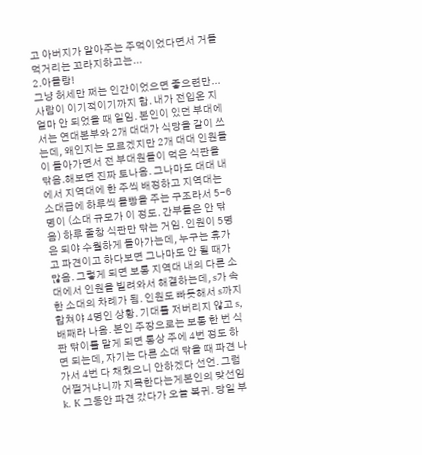고 아버지가 알아주는 주먹이었다면서 거들먹거리는 꼬라지하고는...
2.아몰랑!
그냥 허세만 쩌는 인간이었으면 좋으련만... 사람이 이기적이기까지 함. 내가 전입온 지 얼마 안 되었을 때 일임. 본인이 있던 부대에서는 연대본부와 2개 대대가 식당을 같이 쓰는데, 왜인지는 모르겠지만 2개 대대 인원들이 돌아가면서 전 부대원들이 먹은 식판을 닦음.해보면 진짜 토나옴. 그나마도 대대 내에서 지역대에 한 주씩 배정하고 지역대는 소대급에 하루씩 몰빵을 주는 구조라서 5-6명이 (소대 규모가 이 정도. 간부들은 안 닦음) 하루 줄창 식판만 닦는 거임. 인원이 5명은 되야 수월하게 돌아가는데, 누구는 휴가고 파견이고 하다보면 그나마도 안 될 때가 많음. 그렇게 되면 보통 지역대 내의 다른 소대에서 인원을 빌려와서 해결하는데, s가 속한 소대의 차례가 됨. 인원도 빠듯해서 s까지 합쳐야 4명인 상황. 기대를 저버리지 않고 s, 배째라 나옴. 본인 주장으로는 보통 한 번 식판 닦이를 맡게 되면 통상 주에 4번 정도 하면 되는데, 자기는 다른 소대 닦을 때 파견 나가서 4번 다 채웠으니 안하겠다 선언. 그럼 어쩔거냐니까 지목한다는게본인의 맞선임 k. K 그동안 파견 갔다가 오늘 복귀. 당일 부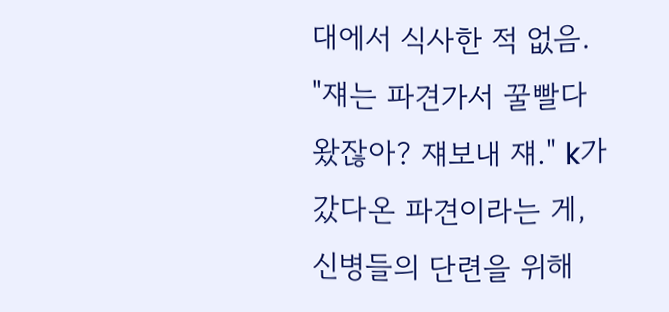대에서 식사한 적 없음. "쟤는 파견가서 꿀빨다 왔잖아? 쟤보내 쟤." k가 갔다온 파견이라는 게, 신병들의 단련을 위해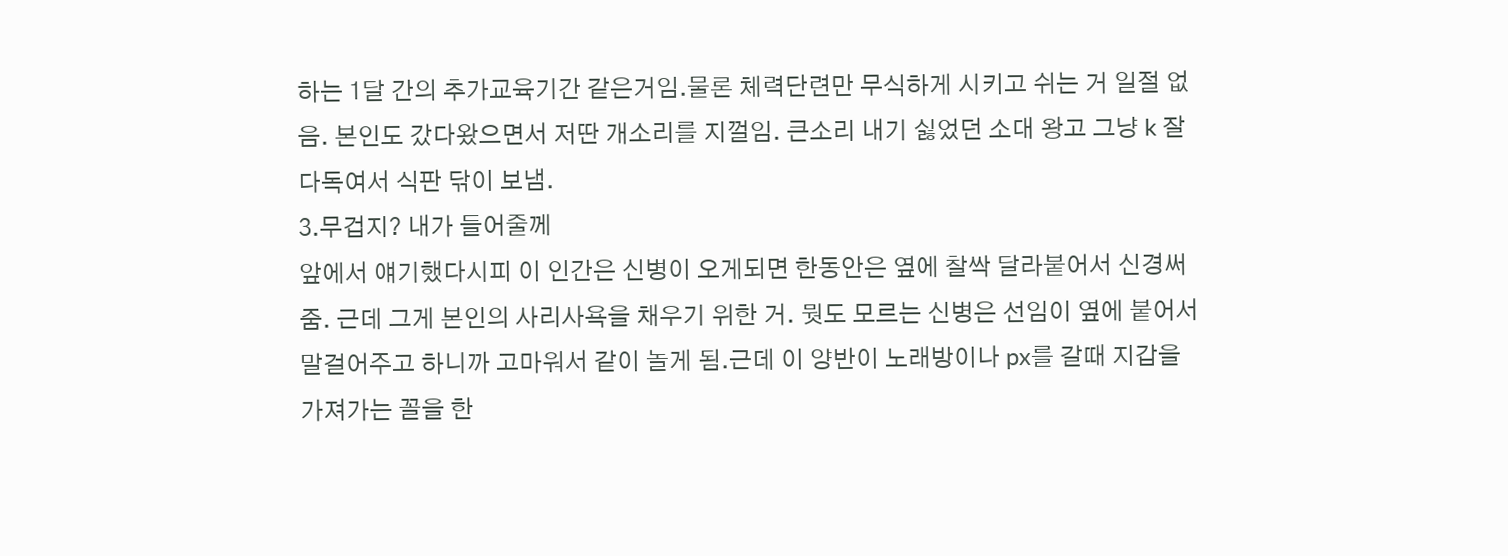하는 1달 간의 추가교육기간 같은거임.물론 체력단련만 무식하게 시키고 쉬는 거 일절 없음. 본인도 갔다왔으면서 저딴 개소리를 지껄임. 큰소리 내기 싫었던 소대 왕고 그냥 k 잘 다독여서 식판 닦이 보냄.
3.무겁지? 내가 들어줄께
앞에서 얘기했다시피 이 인간은 신병이 오게되면 한동안은 옆에 찰싹 달라붙어서 신경써줌. 근데 그게 본인의 사리사욕을 채우기 위한 거. 뭣도 모르는 신병은 선임이 옆에 붙어서 말걸어주고 하니까 고마워서 같이 놀게 됨.근데 이 양반이 노래방이나 px를 갈때 지갑을 가져가는 꼴을 한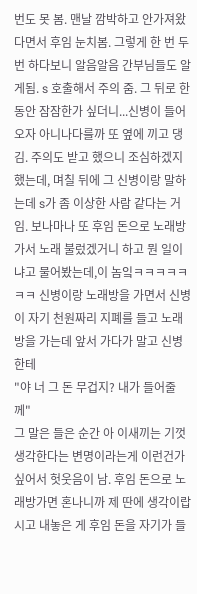번도 못 봄. 맨날 깜박하고 안가져왔다면서 후임 눈치봄. 그렇게 한 번 두 번 하다보니 알음알음 간부님들도 알게됨. s 호출해서 주의 줌. 그 뒤로 한동안 잠잠한가 싶더니...신병이 들어오자 아니나다를까 또 옆에 끼고 댕김. 주의도 받고 했으니 조심하겠지 했는데, 며칠 뒤에 그 신병이랑 말하는데 s가 좀 이상한 사람 같다는 거임. 보나마나 또 후임 돈으로 노래방 가서 노래 불렀겠거니 하고 뭔 일이냐고 물어봤는데,이 놈잌ㅋㅋㅋㅋㅋㅋㅋ 신병이랑 노래방을 가면서 신병이 자기 천원짜리 지폐를 들고 노래방을 가는데 앞서 가다가 말고 신병한테
"야 너 그 돈 무겁지? 내가 들어줄께"
그 말은 들은 순간 아 이새끼는 기껏 생각한다는 변명이라는게 이런건가 싶어서 헛웃음이 남. 후임 돈으로 노래방가면 혼나니까 제 딴에 생각이랍시고 내놓은 게 후임 돈을 자기가 들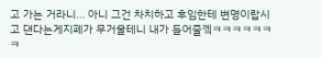고 가는 거라니... 아니 그건 차치하고 후임한테 변명이랍시고 댄다는게지폐가 무거울테니 내가 들어줄껰ㅋㅋㅋㅋㅋㅋㅋ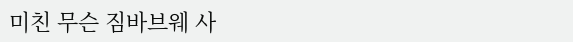미친 무슨 짐바브웨 사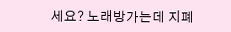세요? 노래방가는데 지폐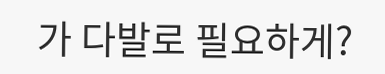가 다발로 필요하게?